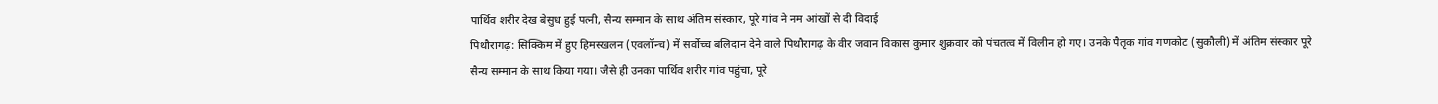पार्थिव शरीर देख बेसुध हुई पत्नी, सैन्य सम्मान के साथ अंतिम संस्कार, पूरे गांव ने नम आंखों से दी विदाई
पिथौरागढ़: सिक्किम में हुए हिमस्खलन (एवलॉन्च) में सर्वोच्च बलिदान देने वाले पिथौरागढ़ के वीर जवान विकास कुमार शुक्रवार को पंचतत्व में विलीन हो गए। उनके पैतृक गांव गणकोट (सुकौली) में अंतिम संस्कार पूरे सैन्य सम्मान के साथ किया गया। जैसे ही उनका पार्थिव शरीर गांव पहुंचा, पूरे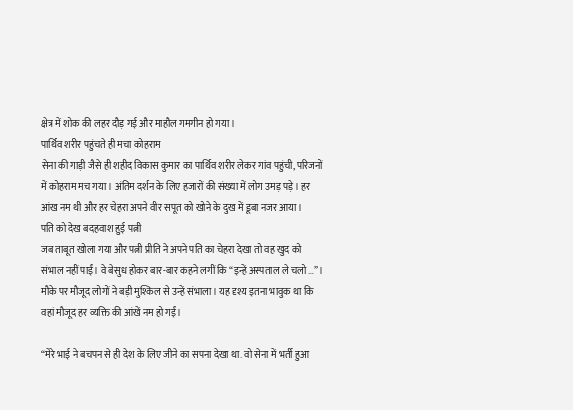क्षेत्र में शोक की लहर दौड़ गई और माहौल गमगीन हो गया।
पार्थिव शरीर पहुंचते ही मचा कोहराम
सेना की गाड़ी जैसे ही शहीद विकास कुमार का पार्थिव शरीर लेकर गांव पहुंची, परिजनों में कोहराम मच गया। अंतिम दर्शन के लिए हजारों की संख्या में लोग उमड़ पड़े। हर आंख नम थी और हर चेहरा अपने वीर सपूत को खोने के दुख में डूबा नजर आया।
पति को देख बदहवाश हुई पत्नी
जब ताबूत खोला गया और पत्नी प्रीति ने अपने पति का चेहरा देखा तो वह खुद को संभाल नहीं पाईं। वे बेसुध होकर बार-बार कहने लगीं कि “इन्हें अस्पताल ले चलो…”। मौके पर मौजूद लोगों ने बड़ी मुश्किल से उन्हें संभाला। यह दृश्य इतना भावुक था कि वहां मौजूद हर व्यक्ति की आंखें नम हो गईं।

“मेरे भाई ने बचपन से ही देश के लिए जीने का सपना देखा था. वो सेना में भर्ती हुआ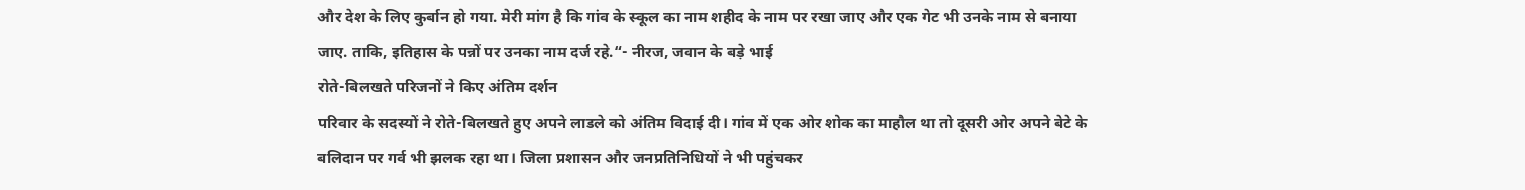और देश के लिए कुर्बान हो गया. मेरी मांग है कि गांव के स्कूल का नाम शहीद के नाम पर रखा जाए और एक गेट भी उनके नाम से बनाया जाए. ताकि, इतिहास के पन्नों पर उनका नाम दर्ज रहे.“- नीरज, जवान के बड़े भाई
रोते-बिलखते परिजनों ने किए अंतिम दर्शन
परिवार के सदस्यों ने रोते-बिलखते हुए अपने लाडले को अंतिम विदाई दी। गांव में एक ओर शोक का माहौल था तो दूसरी ओर अपने बेटे के बलिदान पर गर्व भी झलक रहा था। जिला प्रशासन और जनप्रतिनिधियों ने भी पहुंचकर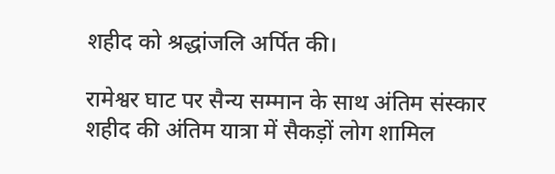शहीद को श्रद्धांजलि अर्पित की।

रामेश्वर घाट पर सैन्य सम्मान के साथ अंतिम संस्कार
शहीद की अंतिम यात्रा में सैकड़ों लोग शामिल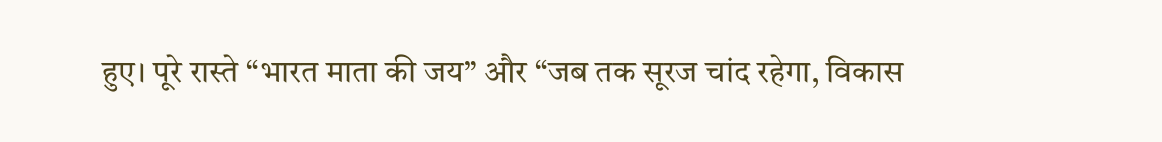हुए। पूरे रास्ते “भारत माता की जय” और “जब तक सूरज चांद रहेगा, विकास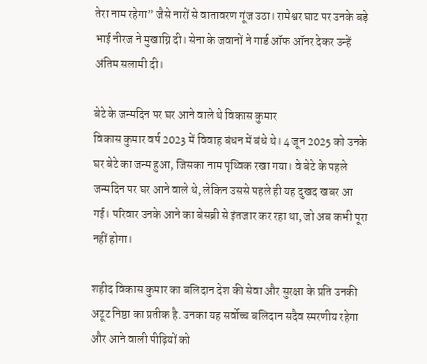तेरा नाम रहेगा” जैसे नारों से वातावरण गूंज उठा। रामेश्वर घाट पर उनके बड़े भाई नीरज ने मुखाग्नि दी। सेना के जवानों ने गार्ड ऑफ ऑनर देकर उन्हें अंतिम सलामी दी।

बेटे के जन्मदिन पर घर आने वाले थे विकास कुमार
विकास कुमार वर्ष 2023 में विवाह बंधन में बंधे थे। 4 जून 2025 को उनके घर बेटे का जन्म हुआ, जिसका नाम पृथ्विक रखा गया। वे बेटे के पहले जन्मदिन पर घर आने वाले थे, लेकिन उससे पहले ही यह दुखद खबर आ गई। परिवार उनके आने का बेसब्री से इंतजार कर रहा था, जो अब कभी पूरा नहीं होगा।

शहीद विकास कुमार का बलिदान देश की सेवा और सुरक्षा के प्रति उनकी अटूट निष्ठा का प्रतीक है. उनका यह सर्वोच्च बलिदान सदैव स्मरणीय रहेगा और आने वाली पीढ़ियों को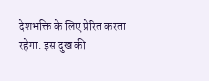देशभक्ति के लिए प्रेरित करता रहेगा. इस दुख की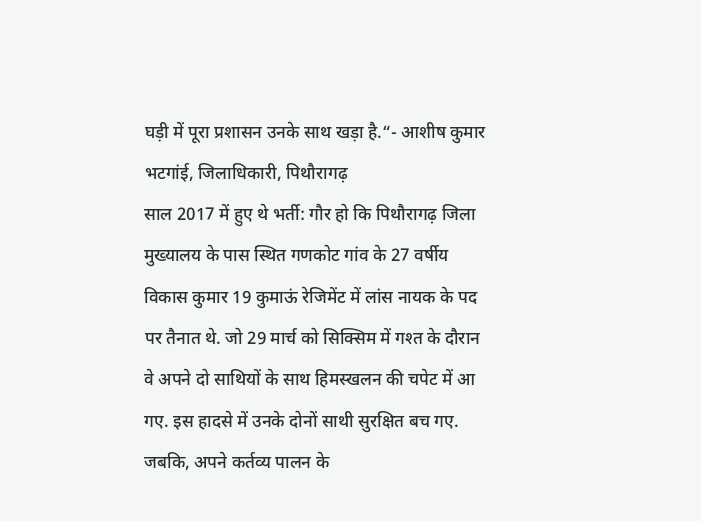घड़ी में पूरा प्रशासन उनके साथ खड़ा है.“- आशीष कुमार भटगांई, जिलाधिकारी, पिथौरागढ़
साल 2017 में हुए थे भर्ती: गौर हो कि पिथौरागढ़ जिला मुख्यालय के पास स्थित गणकोट गांव के 27 वर्षीय विकास कुमार 19 कुमाऊं रेजिमेंट में लांस नायक के पद पर तैनात थे. जो 29 मार्च को सिक्सिम में गश्त के दौरान वे अपने दो साथियों के साथ हिमस्खलन की चपेट में आ गए. इस हादसे में उनके दोनों साथी सुरक्षित बच गए. जबकि, अपने कर्तव्य पालन के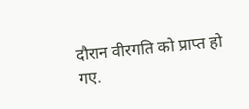दौरान वीरगति को प्राप्त हो गए.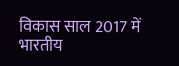विकास साल 2017 में भारतीय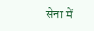सेना में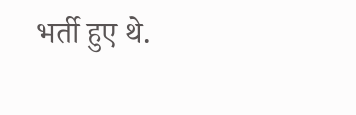भर्ती हुए थे.